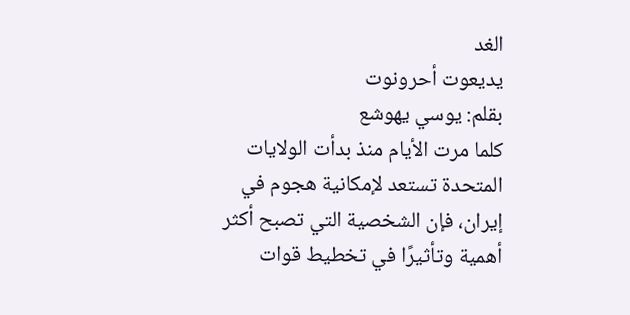الغد
يديعوت أحرونوت
بقلم: يوسي يهوشع
كلما مرت الأيام منذ بدأت الولايات المتحدة تستعد لإمكانية هجوم في إيران، فإن الشخصية التي تصبح أكثر أهمية وتأثيرًا في تخطيط قوات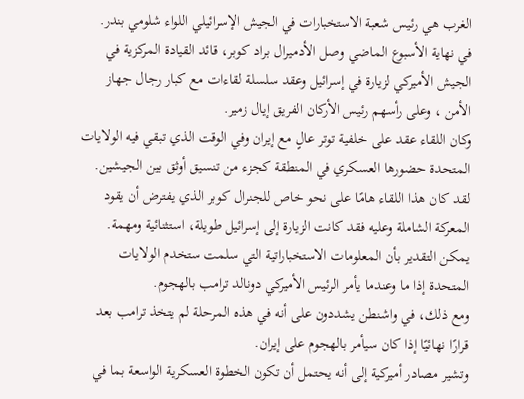الغرب هي رئيس شعبة الاستخبارات في الجيش الإسرائيلي اللواء شلومي بندر.
في نهاية الأسبوع الماضي وصل الأدميرال براد كوبر، قائد القيادة المركزية في الجيش الأميركي لزيارة في إسرائيل وعقد سلسلة لقاءات مع كبار رجال جهاز الأمن ، وعلى رأسهم رئيس الأركان الفريق إيال زمير.
وكان اللقاء عقد على خلفية توتر عالٍ مع إيران وفي الوقت الذي تبقي فيه الولايات المتحدة حضورها العسكري في المنطقة كجزء من تنسيق أوثق بين الجيشين.
لقد كان هذا اللقاء هامًا على نحو خاص للجنرال كوبر الذي يفترض أن يقود المعركة الشاملة وعليه فقد كانت الزيارة إلى إسرائيل طويلة، استثنائية ومهمة.
يمكن التقدير بأن المعلومات الاستخباراتية التي سلمت ستخدم الولايات المتحدة إذا ما وعندما يأمر الرئيس الأميركي دونالد ترامب بالهجوم.
ومع ذلك، في واشنطن يشددون على أنه في هذه المرحلة لم يتخذ ترامب بعد قرارًا نهائيًا إذا كان سيأمر بالهجوم على إيران.
وتشير مصادر أميركية إلى أنه يحتمل أن تكون الخطوة العسكرية الواسعة بما في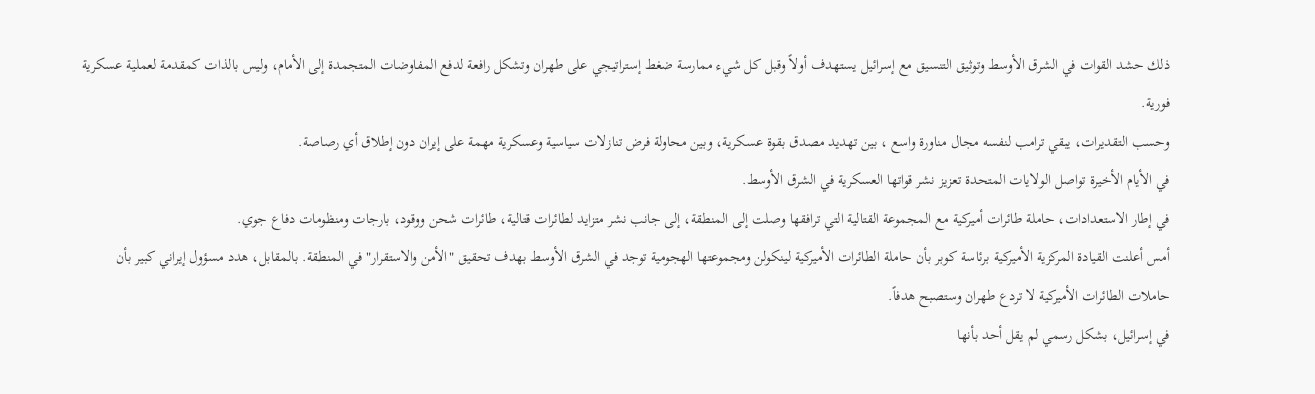ذلك حشد القوات في الشرق الأوسط وتوثيق التنسيق مع إسرائيل يستهدف أولاً وقبل كل شيء ممارسة ضغط إستراتيجي على طهران وتشكل رافعة لدفع المفاوضات المتجمدة إلى الأمام، وليس بالذات كمقدمة لعملية عسكرية فورية.
وحسب التقديرات، يبقي ترامب لنفسه مجال مناورة واسع ، بين تهديد مصدق بقوة عسكرية، وبين محاولة فرض تنازلات سياسية وعسكرية مهمة على إيران دون إطلاق أي رصاصة.
في الأيام الأخيرة تواصل الولايات المتحدة تعزيز نشر قواتها العسكرية في الشرق الأوسط.
في إطار الاستعدادات، حاملة طائرات أميركية مع المجموعة القتالية التي ترافقها وصلت إلى المنطقة، إلى جانب نشر متزايد لطائرات قتالية، طائرات شحن ووقود، بارجات ومنظومات دفاع جوي.
أمس أعلنت القيادة المركزية الأميركية برئاسة كوبر بأن حاملة الطائرات الأميركية لينكولن ومجموعتها الهجومية توجد في الشرق الأوسط بهدف تحقيق "الأمن والاستقرار" في المنطقة. بالمقابل، هدد مسؤول إيراني كبير بأن حاملات الطائرات الأميركية لا تردع طهران وستصبح هدفاً.
في إسرائيل، بشكل رسمي لم يقل أحد بأنها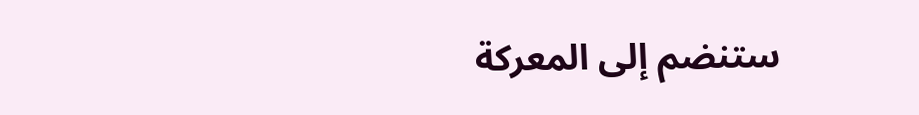ستنضم إلى المعركة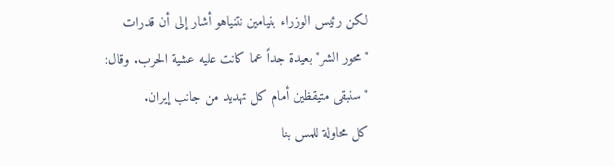لكن رئيس الوزراء بنيامين نتنياهو أشار إلى أن قدرات "محور الشر" بعيدة جداً عما كانت عليه عشية الحرب. وقال: "سنبقى متيقظين أمام كل تهديد من جانب إيران.
كل محاولة للمس بنا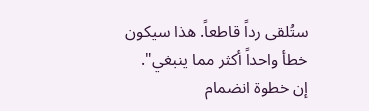ستُلقى رداً قاطعاً. هذا سيكون خطأ واحداً أكثر مما ينبغي". إن خطوة انضمام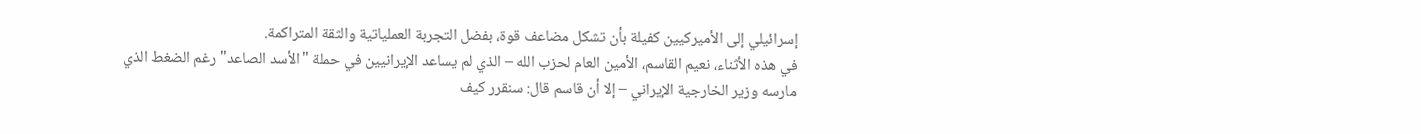إسرائيلي إلى الأميركيين كفيلة بأن تشكل مضاعف قوة، بفضل التجربة العملياتية والثقة المتراكمة.
في هذه الأثناء، نعيم القاسم، الأمين العام لحزب الله – الذي لم يساعد الإيرانيين في حملة "الأسد الصاعد" رغم الضغط الذي مارسه وزير الخارجية الإيراني – إلا أن قاسم قال: سنقرر كيف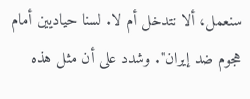سنعمل، ألا نتدخل أم لا. لسنا حياديين أمام هجوم ضد إيران". وشدد على أن مثل هذه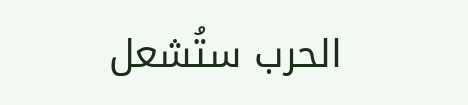الحرب ستُشعل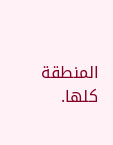المنطقة كلها.